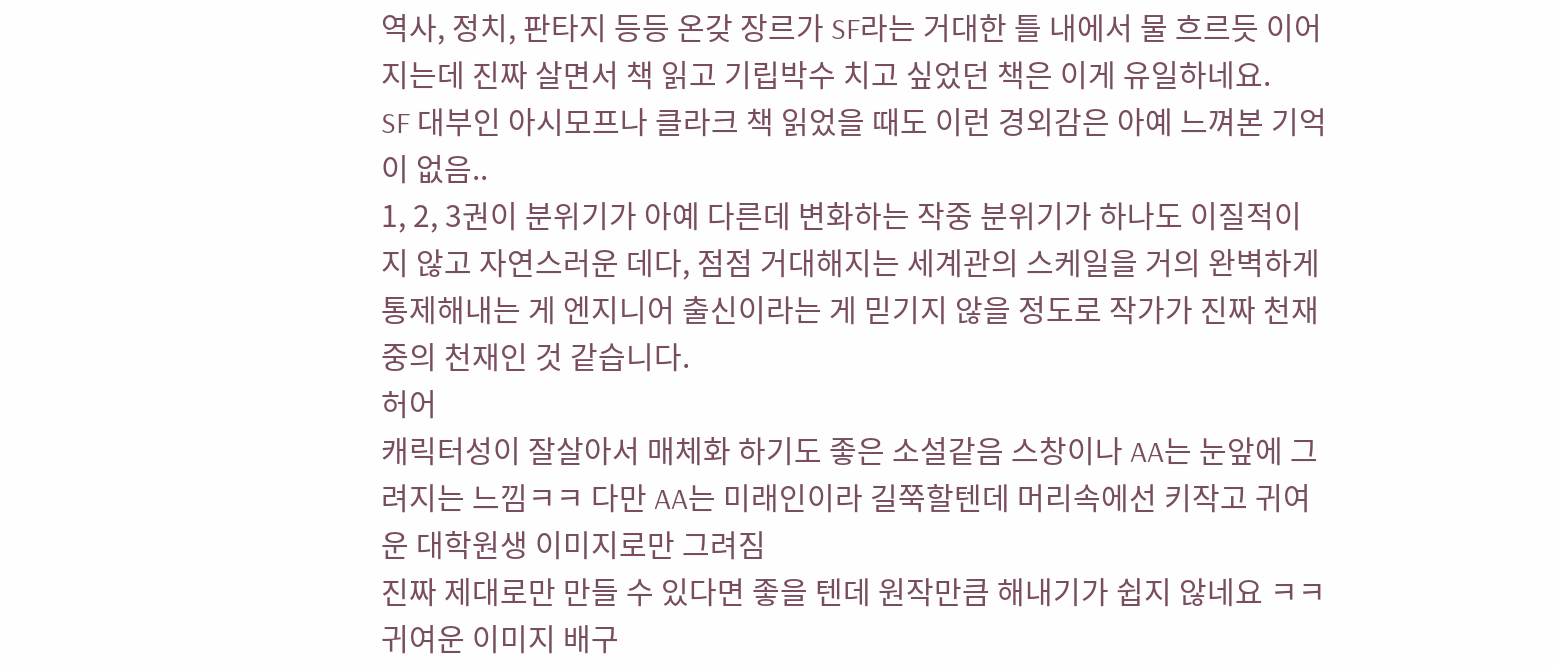역사, 정치, 판타지 등등 온갖 장르가 SF라는 거대한 틀 내에서 물 흐르듯 이어지는데 진짜 살면서 책 읽고 기립박수 치고 싶었던 책은 이게 유일하네요.
SF 대부인 아시모프나 클라크 책 읽었을 때도 이런 경외감은 아예 느껴본 기억이 없음..
1, 2, 3권이 분위기가 아예 다른데 변화하는 작중 분위기가 하나도 이질적이지 않고 자연스러운 데다, 점점 거대해지는 세계관의 스케일을 거의 완벽하게 통제해내는 게 엔지니어 출신이라는 게 믿기지 않을 정도로 작가가 진짜 천재 중의 천재인 것 같습니다.
허어
캐릭터성이 잘살아서 매체화 하기도 좋은 소설같음 스창이나 AA는 눈앞에 그려지는 느낌ㅋㅋ 다만 AA는 미래인이라 길쭉할텐데 머리속에선 키작고 귀여운 대학원생 이미지로만 그려짐
진짜 제대로만 만들 수 있다면 좋을 텐데 원작만큼 해내기가 쉽지 않네요 ㅋㅋ
귀여운 이미지 배구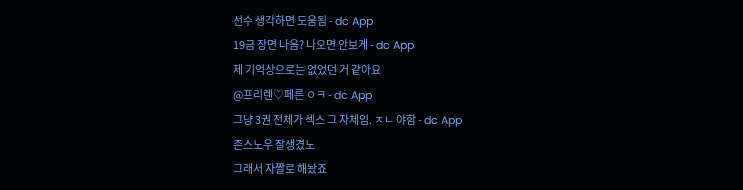선수 생각하면 도움됨 - dc App
19금 장면 나옴? 나오면 안보게 - dc App
제 기억상으로는 없었던 거 같아요
@프리렌♡페른 ㅇㅋ - dc App
그냥 3권 전체가 섹스 그 자체임. ㅈㄴ 야함 - dc App
존스노우 잘생겼노
그래서 자짤로 해놨죠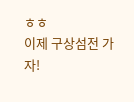ㅎㅎ
이제 구상섬전 가자!